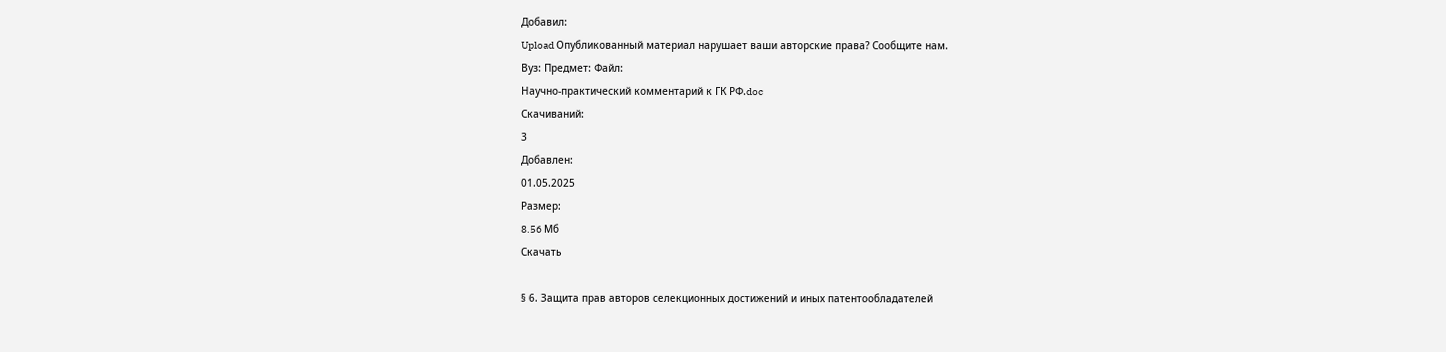Добавил:
Upload Опубликованный материал нарушает ваши авторские права? Сообщите нам.
Вуз: Предмет: Файл:
Научно-практический комментарий к ГК РФ.doc
Скачиваний:
3
Добавлен:
01.05.2025
Размер:
8.56 Mб
Скачать

§ 6. Защита прав авторов селекционных достижений и иных патентообладателей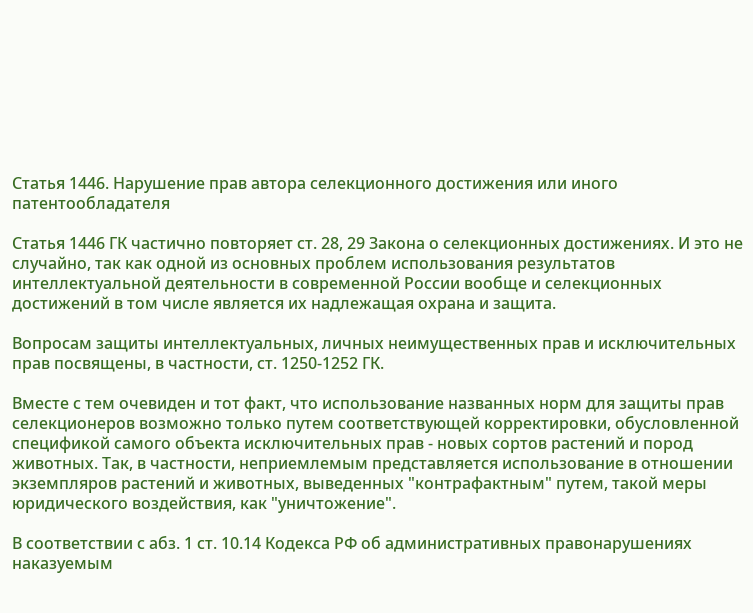Статья 1446. Нарушение прав автора селекционного достижения или иного патентообладателя

Статья 1446 ГК частично повторяет ст. 28, 29 Закона о селекционных достижениях. И это не случайно, так как одной из основных проблем использования результатов интеллектуальной деятельности в современной России вообще и селекционных достижений в том числе является их надлежащая охрана и защита.

Вопросам защиты интеллектуальных, личных неимущественных прав и исключительных прав посвящены, в частности, ст. 1250-1252 ГК.

Вместе с тем очевиден и тот факт, что использование названных норм для защиты прав селекционеров возможно только путем соответствующей корректировки, обусловленной спецификой самого объекта исключительных прав - новых сортов растений и пород животных. Так, в частности, неприемлемым представляется использование в отношении экземпляров растений и животных, выведенных "контрафактным" путем, такой меры юридического воздействия, как "уничтожение".

В соответствии с абз. 1 ст. 10.14 Кодекса РФ об административных правонарушениях наказуемым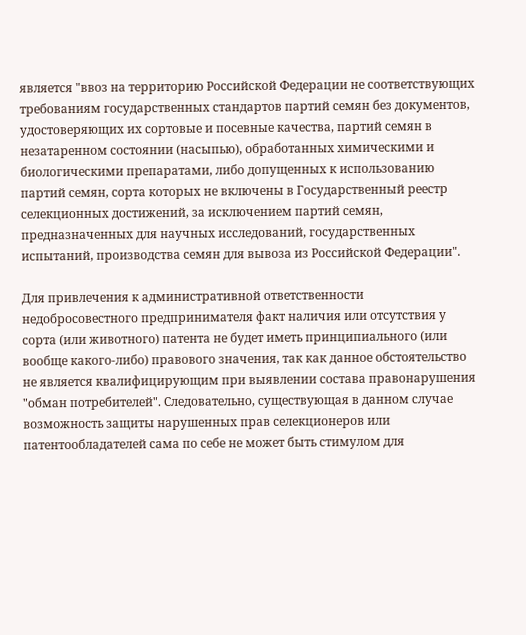является "ввоз на территорию Российской Федерации не соответствующих требованиям государственных стандартов партий семян без документов, удостоверяющих их сортовые и посевные качества, партий семян в незатаренном состоянии (насыпью), обработанных химическими и биологическими препаратами, либо допущенных к использованию партий семян, сорта которых не включены в Государственный реестр селекционных достижений, за исключением партий семян, предназначенных для научных исследований, государственных испытаний, производства семян для вывоза из Российской Федерации".

Для привлечения к административной ответственности недобросовестного предпринимателя факт наличия или отсутствия у сорта (или животного) патента не будет иметь принципиального (или вообще какого-либо) правового значения, так как данное обстоятельство не является квалифицирующим при выявлении состава правонарушения "обман потребителей". Следовательно, существующая в данном случае возможность защиты нарушенных прав селекционеров или патентообладателей сама по себе не может быть стимулом для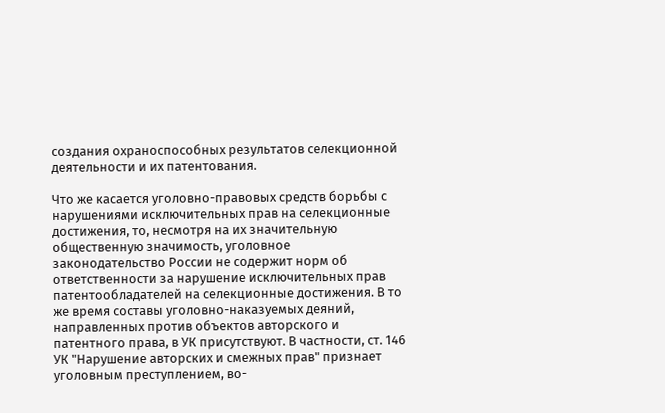создания охраноспособных результатов селекционной деятельности и их патентования.

Что же касается уголовно-правовых средств борьбы с нарушениями исключительных прав на селекционные достижения, то, несмотря на их значительную общественную значимость, уголовное законодательство России не содержит норм об ответственности за нарушение исключительных прав патентообладателей на селекционные достижения. В то же время составы уголовно-наказуемых деяний, направленных против объектов авторского и патентного права, в УК присутствуют. В частности, ст. 146 УК "Нарушение авторских и смежных прав" признает уголовным преступлением, во-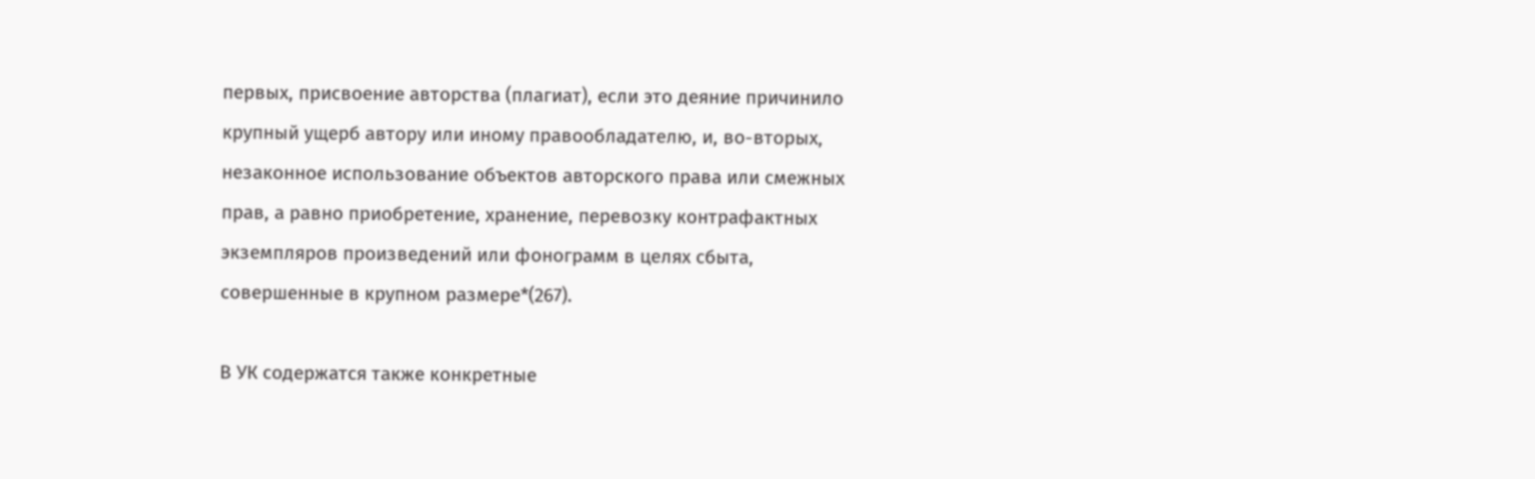первых, присвоение авторства (плагиат), если это деяние причинило крупный ущерб автору или иному правообладателю, и, во-вторых, незаконное использование объектов авторского права или смежных прав, а равно приобретение, хранение, перевозку контрафактных экземпляров произведений или фонограмм в целях сбыта, совершенные в крупном размере*(267).

В УК содержатся также конкретные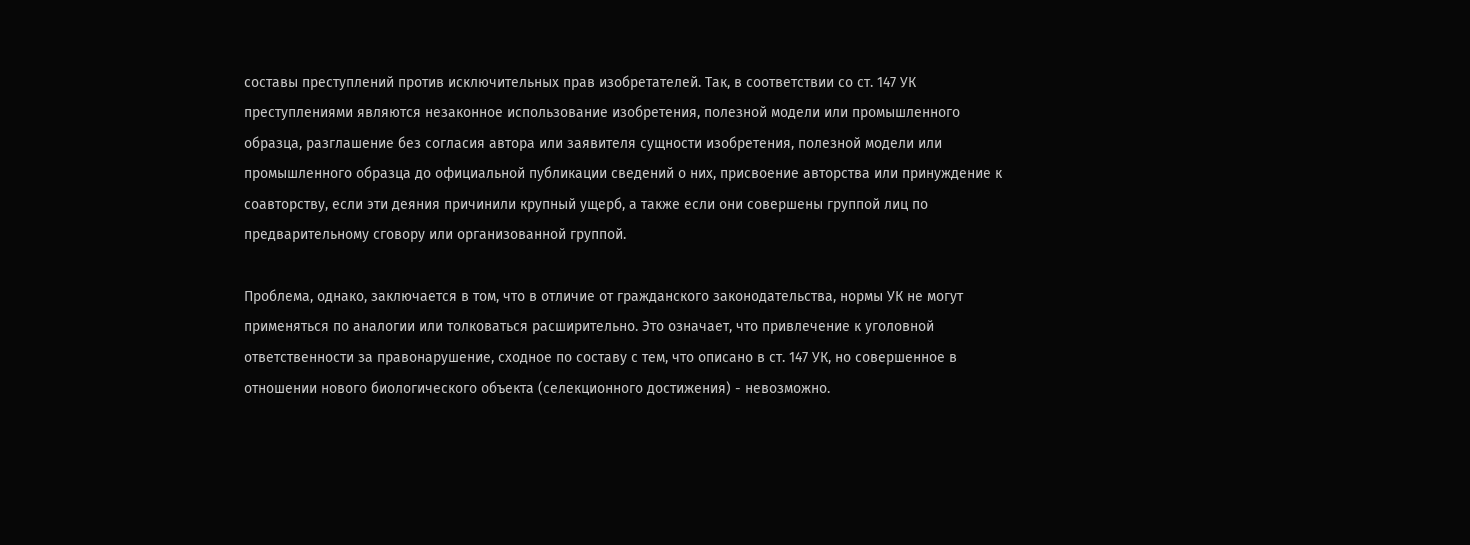составы преступлений против исключительных прав изобретателей. Так, в соответствии со ст. 147 УК преступлениями являются незаконное использование изобретения, полезной модели или промышленного образца, разглашение без согласия автора или заявителя сущности изобретения, полезной модели или промышленного образца до официальной публикации сведений о них, присвоение авторства или принуждение к соавторству, если эти деяния причинили крупный ущерб, а также если они совершены группой лиц по предварительному сговору или организованной группой.

Проблема, однако, заключается в том, что в отличие от гражданского законодательства, нормы УК не могут применяться по аналогии или толковаться расширительно. Это означает, что привлечение к уголовной ответственности за правонарушение, сходное по составу с тем, что описано в ст. 147 УК, но совершенное в отношении нового биологического объекта (селекционного достижения) - невозможно.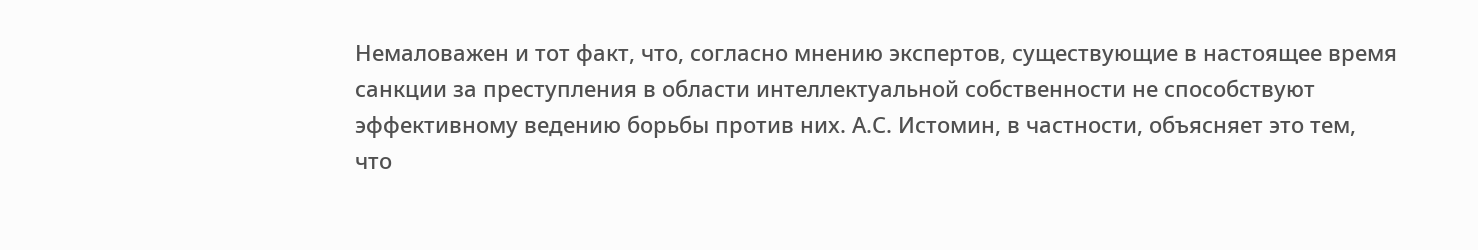Немаловажен и тот факт, что, согласно мнению экспертов, существующие в настоящее время санкции за преступления в области интеллектуальной собственности не способствуют эффективному ведению борьбы против них. А.С. Истомин, в частности, объясняет это тем, что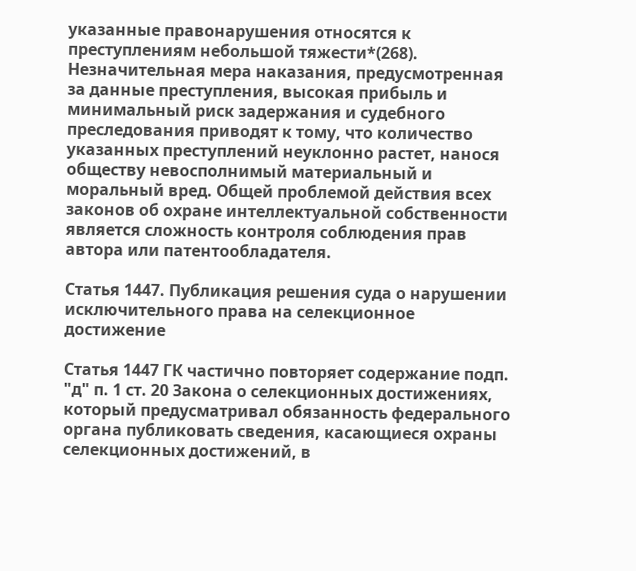указанные правонарушения относятся к преступлениям небольшой тяжести*(268). Незначительная мера наказания, предусмотренная за данные преступления, высокая прибыль и минимальный риск задержания и судебного преследования приводят к тому, что количество указанных преступлений неуклонно растет, нанося обществу невосполнимый материальный и моральный вред. Общей проблемой действия всех законов об охране интеллектуальной собственности является сложность контроля соблюдения прав автора или патентообладателя.

Статья 1447. Публикация решения суда о нарушении исключительного права на селекционное достижение

Статья 1447 ГК частично повторяет содержание подп. "д" п. 1 ст. 20 Закона о селекционных достижениях, который предусматривал обязанность федерального органа публиковать сведения, касающиеся охраны селекционных достижений, в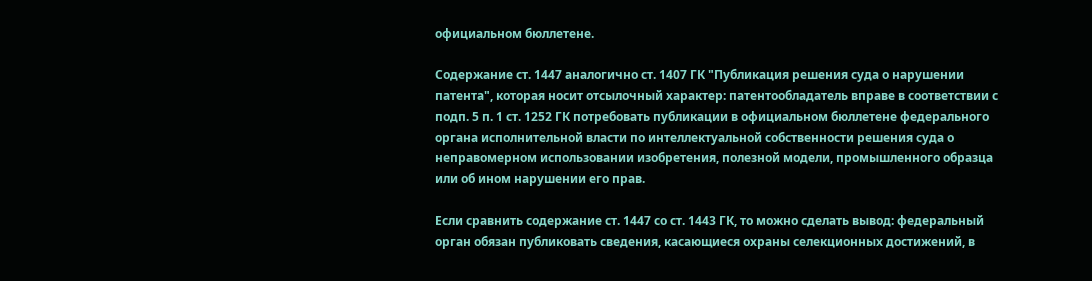официальном бюллетене.

Содержание ст. 1447 аналогично ст. 1407 ГК "Публикация решения суда о нарушении патента", которая носит отсылочный характер: патентообладатель вправе в соответствии с подп. 5 п. 1 ст. 1252 ГК потребовать публикации в официальном бюллетене федерального органа исполнительной власти по интеллектуальной собственности решения суда о неправомерном использовании изобретения, полезной модели, промышленного образца или об ином нарушении его прав.

Если сравнить содержание ст. 1447 со ст. 1443 ГК, то можно сделать вывод: федеральный орган обязан публиковать сведения, касающиеся охраны селекционных достижений, в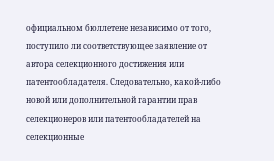официальном бюллетене независимо от того, поступило ли соответствующее заявление от автора селекционного достижения или патентообладателя. Следовательно, какой-либо новой или дополнительной гарантии прав селекционеров или патентообладателей на селекционные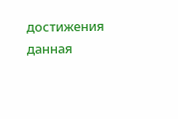достижения данная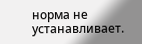норма не устанавливает.